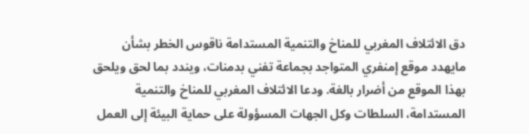دق الائتلاف المغربي للمناخ والتنمية المستدامة ناقوس الخطر بشأن مايهدد موقع إمنفري المتواجد بجماعة تفني بدمنات، ويندد بما لحق ويلحق بهذا الموقع من أضرار بالغة. ودعا الائتلاف المغربي للمناخ والتنمية المستدامة، السلطات وكل الجهات المسؤولة على حماية البيئة إلى العمل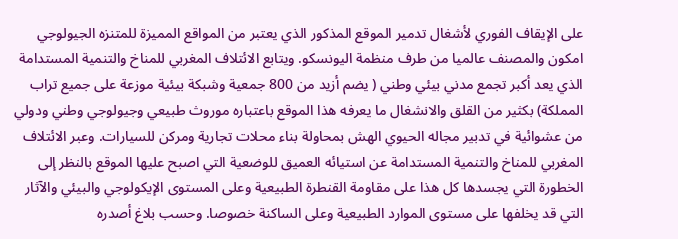على الإيقاف الفوري لأشغال تدمير الموقع المذكور الذي يعتبر من المواقع المميزة للمتنزه الجيولوجي امكون والمصنف عالميا من طرف منظمة اليونسكو. ويتابع الائتلاف المغربي للمناخ والتنمية المستدامة الذي يعد أكبر تجمع مدني بيئي وطني ( يضم أزيد من 800 جمعية وشبكة بيئية موزعة على جميع تراب المملكة) بكثير من القلق والانشغال ما يعرفه هذا الموقع باعتباره موروث طبيعي وجيولوجي وطني ودولي من عشوائية في تدبير مجاله الحيوي الهش بمحاولة بناء محلات تجارية ومركن للسيارات. وعبر الائتلاف المغربي للمناخ والتنمية المستدامة عن استيائه العميق للوضعية التي اصبح عليها الموقع بالنظر إلى الخطورة التي يجسدها كل هذا على مقاومة القنطرة الطبيعية وعلى المستوى الإيكولوجي والبيئي والآثار التي قد يخلفها على مستوى الموارد الطبيعية وعلى الساكنة خصوصا. وحسب بلاغ أصدره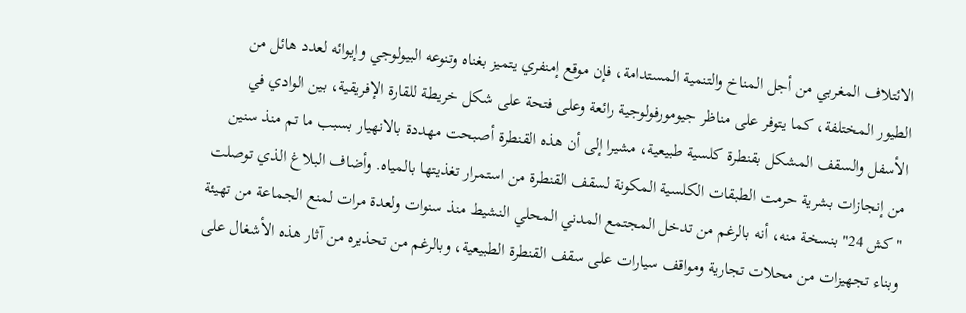الائتلاف المغربي من أجل المناخ والتنمية المستدامة، فإن موقع إمنفري يتميز بغناه وتنوعه البيولوجي وإيوائه لعدد هائل من الطيور المختلفة، كما يتوفر على مناظر جيومورفولوجية رائعة وعلى فتحة على شكل خريطة للقارة الإفريقية، بين الوادي في الأسفل والسقف المشكل بقنطرة كلسية طبيعية، مشيرا إلى أن هذه القنطرة أصبحت مهددة بالانهيار بسبب ما تم منذ سنين من إنجازات بشرية حرمت الطبقات الكلسية المكونة لسقف القنطرة من استمرار تغذيتها بالمياه. وأضاف البلاغ الذي توصلت "كش 24" بنسخة منه، أنه بالرغم من تدخل المجتمع المدني المحلي النشيط منذ سنوات ولعدة مرات لمنع الجماعة من تهيئة وبناء تجهيزات من محلات تجارية ومواقف سيارات على سقف القنطرة الطبيعية، وبالرغم من تحذيره من آثار هذه الأشغال على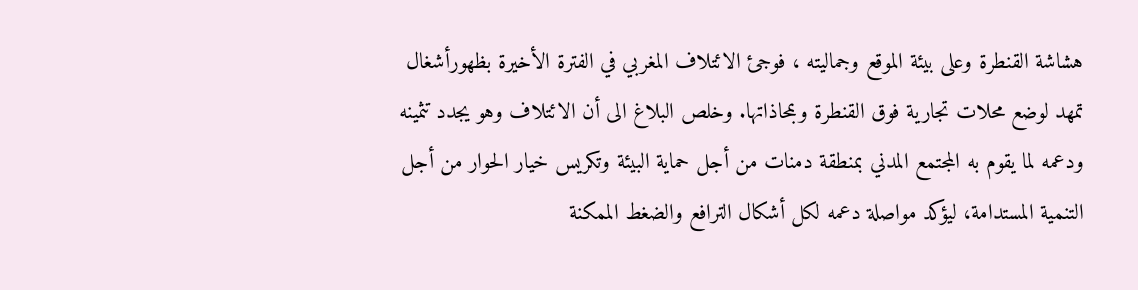هشاشة القنطرة وعلى بيئة الموقع وجماليته ، فوجئ الائتلاف المغربي في الفترة الأخيرة بظهورأشغال تمهد لوضع محلات تجارية فوق القنطرة وبمحاذاتها. وخلص البلاغ الى أن الائتلاف وهو يجدد تثمينه ودعمه لما يقوم به المجتمع المدني بمنطقة دمنات من أجل حماية البيئة وتكريس خيار الحوار من أجل التنمية المستدامة، ليؤكد مواصلة دعمه لكل أشكال الترافع والضغط الممكنة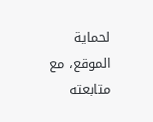لحماية الموقع، مع متابعته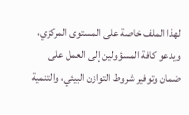لهذا الملف خاصة على المستوى المركزي، ويدعو كافة المسؤولين إلى العمل على ضمان وتوفير شروط التوازن البيئي، والتنمية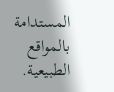المستدامة بالمواقع الطبيعية.